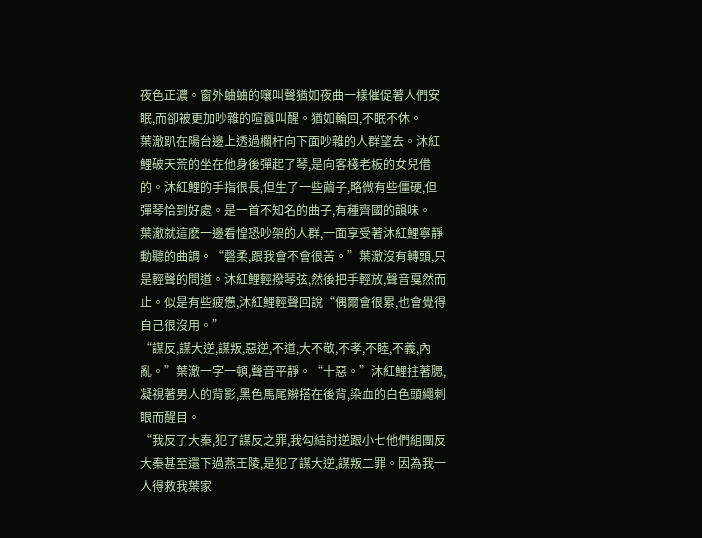夜色正濃。窗外蛐蛐的嚷叫聲猶如夜曲一樣催促著人們安眠,而卻被更加吵雜的喧囂叫醒。猶如輪回,不眠不休。
葉澈趴在陽台邊上透過欄杆向下面吵雜的人群望去。沐紅鯉破天荒的坐在他身後彈起了琴,是向客棧老板的女兒借的。沐紅鯉的手指很長,但生了一些繭子,略微有些僵硬,但彈琴恰到好處。是一首不知名的曲子,有種齊國的韻味。
葉澈就這麽一邊看惶恐吵架的人群,一面享受著沐紅鯉寧靜動聽的曲調。“磬柔,跟我會不會很苦。”葉澈沒有轉頭,只是輕聲的問道。沐紅鯉輕撥琴弦,然後把手輕放,聲音戛然而止。似是有些疲憊,沐紅鯉輕聲回說“偶爾會很累,也會覺得自己很沒用。”
“謀反,謀大逆,謀叛,惡逆,不道,大不敬,不孝,不睦,不義,內亂。”葉澈一字一頓,聲音平靜。“十惡。”沐紅鯉拄著腮,凝視著男人的背影,黑色馬尾辮搭在後背,染血的白色頭繩刺眼而醒目。
“我反了大秦,犯了謀反之罪,我勾結討逆跟小七他們組團反大秦甚至還下過燕王陵,是犯了謀大逆,謀叛二罪。因為我一人得救我葉家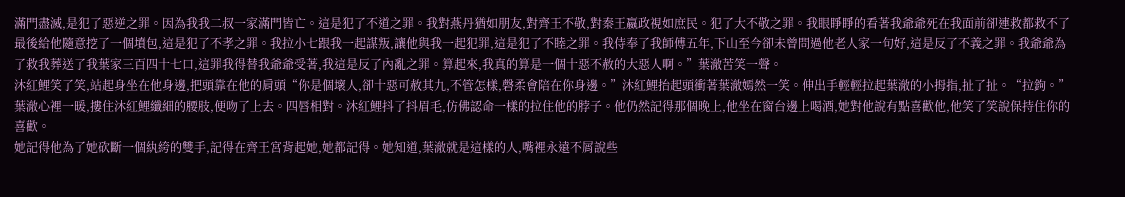滿門盡滅,是犯了惡逆之罪。因為我我二叔一家滿門皆亡。這是犯了不道之罪。我對燕丹猶如朋友,對齊王不敬,對秦王嬴政視如庶民。犯了大不敬之罪。我眼睜睜的看著我爺爺死在我面前卻連救都救不了最後給他隨意挖了一個墳包,這是犯了不孝之罪。我拉小七跟我一起謀叛,讓他與我一起犯罪,這是犯了不睦之罪。我侍奉了我師傅五年,下山至今卻未曾問過他老人家一句好,這是反了不義之罪。我爺爺為了救我葬送了我葉家三百四十七口,這罪我得替我爺爺受著,我這是反了內亂之罪。算起來,我真的算是一個十惡不赦的大惡人啊。”葉澈苦笑一聲。
沐紅鯉笑了笑,站起身坐在他身邊,把頭靠在他的肩頭“你是個壞人,卻十惡可赦其九,不管怎樣,磬柔會陪在你身邊。”沐紅鯉抬起頭衝著葉澈嫣然一笑。伸出手輕輕拉起葉澈的小拇指,扯了扯。“拉鉤。”
葉澈心裡一暖,摟住沐紅鯉纖細的腰肢,便吻了上去。四唇相對。沐紅鯉抖了抖眉毛,仿佛認命一樣的拉住他的脖子。他仍然記得那個晚上,他坐在窗台邊上喝酒,她對他說有點喜歡他,他笑了笑說保持住你的喜歡。
她記得他為了她砍斷一個紈絝的雙手,記得在齊王宮背起她,她都記得。她知道,葉澈就是這樣的人,嘴裡永遠不屑說些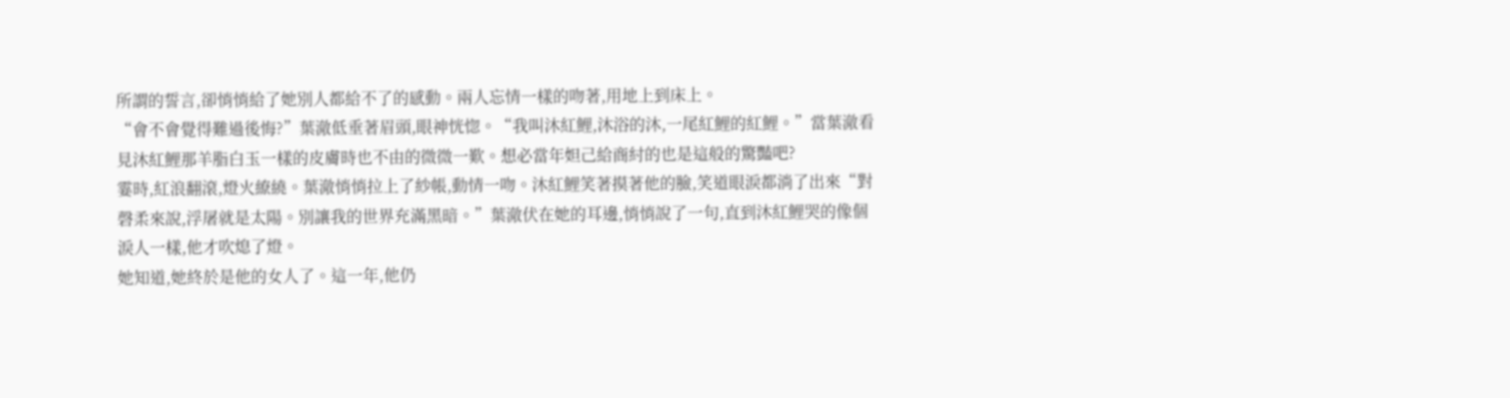所謂的誓言,卻悄悄給了她別人都給不了的感動。兩人忘情一樣的吻著,用地上到床上。
“會不會覺得難過後悔?”葉澈低垂著眉頭,眼神恍惚。“我叫沐紅鯉,沐浴的沐,一尾紅鯉的紅鯉。”當葉澈看見沐紅鯉那羊脂白玉一樣的皮膚時也不由的微微一歎。想必當年妲己給商紂的也是這般的驚豔吧?
霎時,紅浪翻滾,燈火繚繞。葉澈悄悄拉上了紗帳,動情一吻。沐紅鯉笑著摸著他的臉,笑道眼淚都淌了出來“對磬柔來說,浮屠就是太陽。別讓我的世界充滿黑暗。”葉澈伏在她的耳邊,悄悄說了一句,直到沐紅鯉哭的像個淚人一樣,他才吹熄了燈。
她知道,她終於是他的女人了。這一年,他仍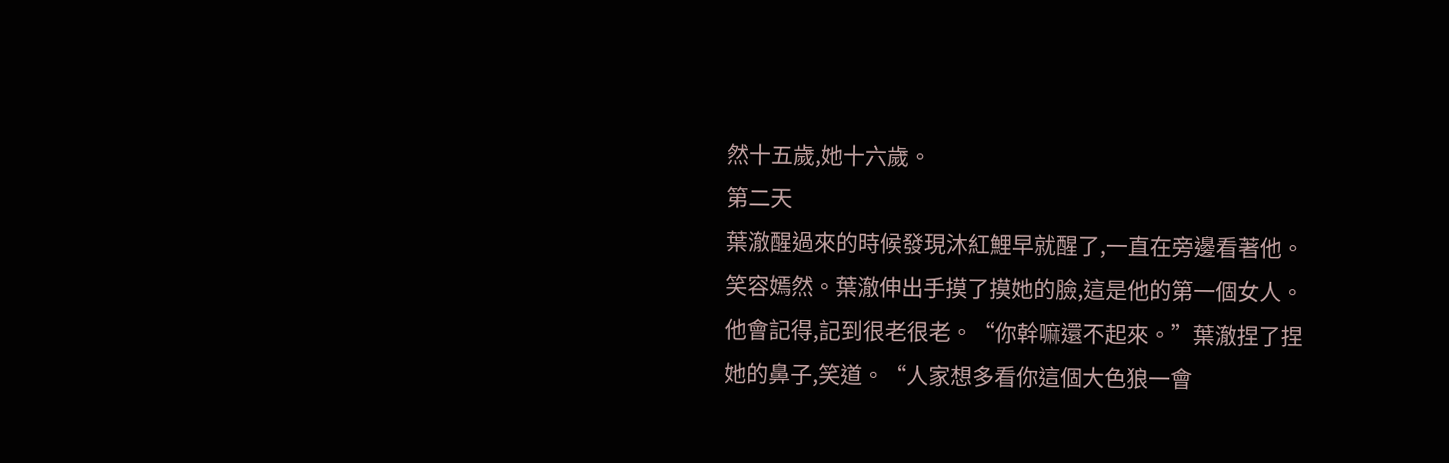然十五歲,她十六歲。
第二天
葉澈醒過來的時候發現沐紅鯉早就醒了,一直在旁邊看著他。笑容嫣然。葉澈伸出手摸了摸她的臉,這是他的第一個女人。他會記得,記到很老很老。“你幹嘛還不起來。”葉澈捏了捏她的鼻子,笑道。“人家想多看你這個大色狼一會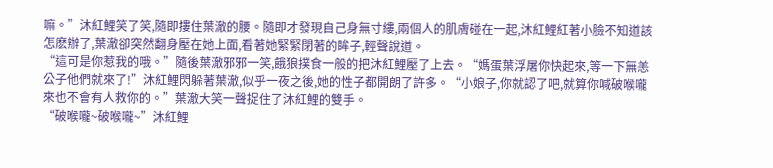嘛。”沐紅鯉笑了笑,隨即摟住葉澈的腰。隨即才發現自己身無寸縷,兩個人的肌膚碰在一起,沐紅鯉紅著小臉不知道該怎麽辦了,葉澈卻突然翻身壓在她上面,看著她緊緊閉著的眸子,輕聲說道。
“這可是你惹我的哦。”隨後葉澈邪邪一笑,餓狼撲食一般的把沐紅鯉壓了上去。“媽蛋葉浮屠你快起來,等一下無恙公子他們就來了!”沐紅鯉閃躲著葉澈,似乎一夜之後,她的性子都開朗了許多。“小娘子,你就認了吧,就算你喊破喉嚨來也不會有人救你的。”葉澈大笑一聲捉住了沐紅鯉的雙手。
“破喉嚨~破喉嚨~”沐紅鯉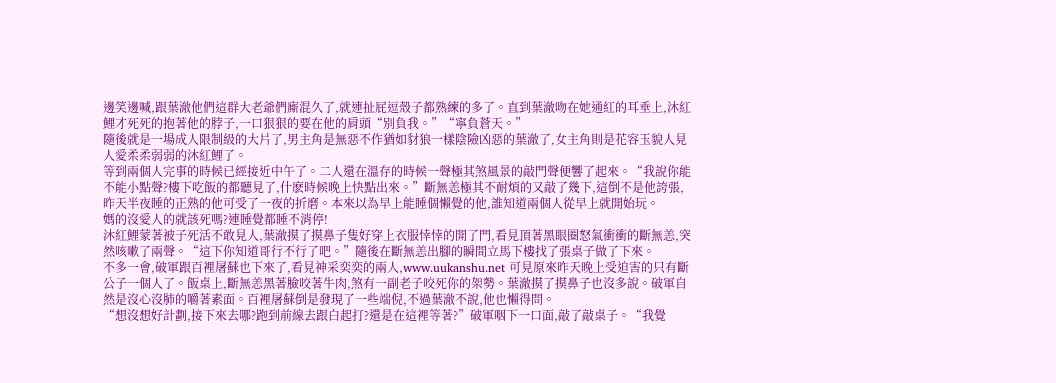邊笑邊喊,跟葉澈他們這群大老爺們廝混久了,就連扯屁逗殼子都熟練的多了。直到葉澈吻在她通紅的耳垂上,沐紅鯉才死死的抱著他的脖子,一口狠狠的要在他的肩頭“別負我。”“寧負蒼天。”
隨後就是一場成人限制級的大片了,男主角是無惡不作猶如豺狼一樣陰險凶惡的葉澈了,女主角則是花容玉貌人見人愛柔柔弱弱的沐紅鯉了。
等到兩個人完事的時候已經接近中午了。二人還在溫存的時候一聲極其煞風景的敲門聲便響了起來。“我說你能不能小點聲?樓下吃飯的都聽見了,什麽時候晚上快點出來。”斷無恙極其不耐煩的又敲了幾下,這倒不是他誇張,昨天半夜睡的正熟的他可受了一夜的折磨。本來以為早上能睡個懶覺的他,誰知道兩個人從早上就開始玩。
媽的沒愛人的就該死嗎?連睡覺都睡不消停!
沐紅鯉蒙著被子死活不敢見人,葉澈摸了摸鼻子隻好穿上衣服悻悻的開了門,看見頂著黑眼圈怒氣衝衝的斷無恙,突然咳嗽了兩聲。“這下你知道哥行不行了吧。”隨後在斷無恙出腳的瞬間立馬下樓找了張桌子做了下來。
不多一會,破軍跟百裡屠蘇也下來了,看見神采奕奕的兩人,www.uukanshu.net 可見原來昨天晚上受迫害的只有斷公子一個人了。飯桌上,斷無恙黑著臉咬著牛肉,煞有一副老子咬死你的架勢。葉澈摸了摸鼻子也沒多說。破軍自然是沒心沒肺的嚼著素面。百裡屠蘇倒是發現了一些端倪,不過葉澈不說,他也懶得問。
“想沒想好計劃,接下來去哪?跑到前線去跟白起打?還是在這裡等著?”破軍咽下一口面,敲了敲桌子。“我覺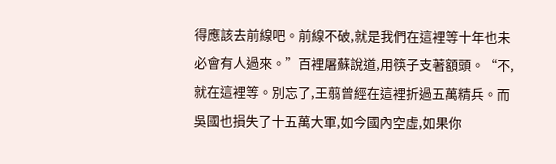得應該去前線吧。前線不破,就是我們在這裡等十年也未必會有人過來。”百裡屠蘇說道,用筷子支著額頭。“不,就在這裡等。別忘了,王翦曾經在這裡折過五萬精兵。而吳國也損失了十五萬大軍,如今國內空虛,如果你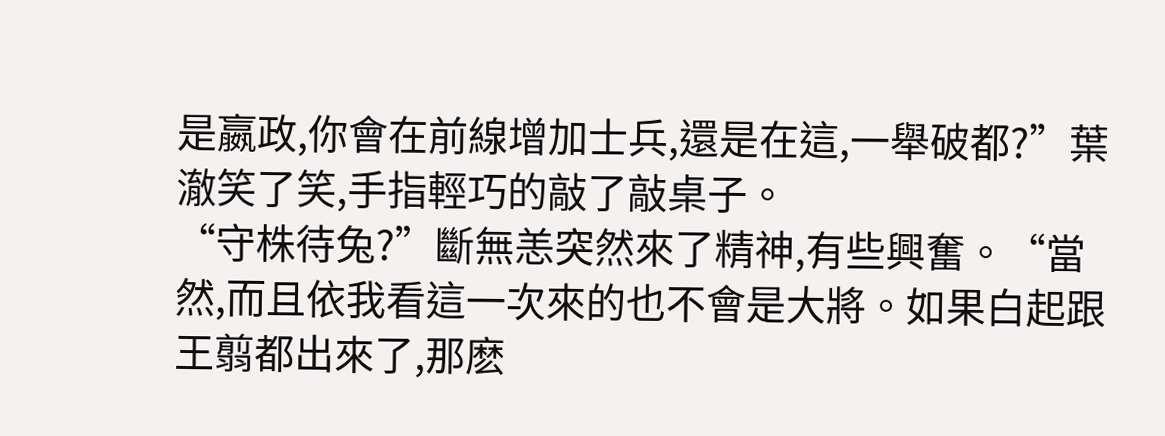是嬴政,你會在前線增加士兵,還是在這,一舉破都?”葉澈笑了笑,手指輕巧的敲了敲桌子。
“守株待兔?”斷無恙突然來了精神,有些興奮。“當然,而且依我看這一次來的也不會是大將。如果白起跟王翦都出來了,那麽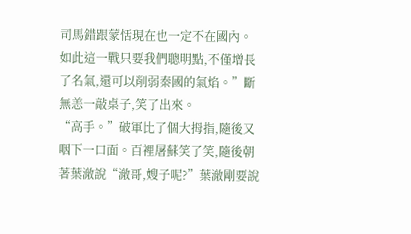司馬錯跟蒙恬現在也一定不在國內。如此這一戰只要我們聰明點,不僅增長了名氣,還可以削弱秦國的氣焰。”斷無恙一敲桌子,笑了出來。
“高手。”破軍比了個大拇指,隨後又咽下一口面。百裡屠蘇笑了笑,隨後朝著葉澈說“澈哥,嫂子呢?”葉澈剛要說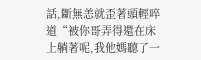話,斷無恙就歪著頭輕啐道“被你哥弄得還在床上躺著呢,我他媽聽了一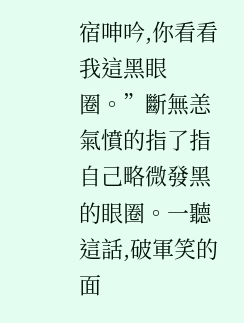宿呻吟,你看看我這黑眼圈。”斷無恙氣憤的指了指自己略微發黑的眼圈。一聽這話,破軍笑的面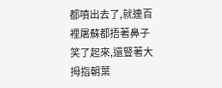都噴出去了,就連百裡屠蘇都捂著鼻子笑了起來,還豎著大拇指朝葉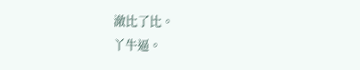澈比了比。
丫牛逼。